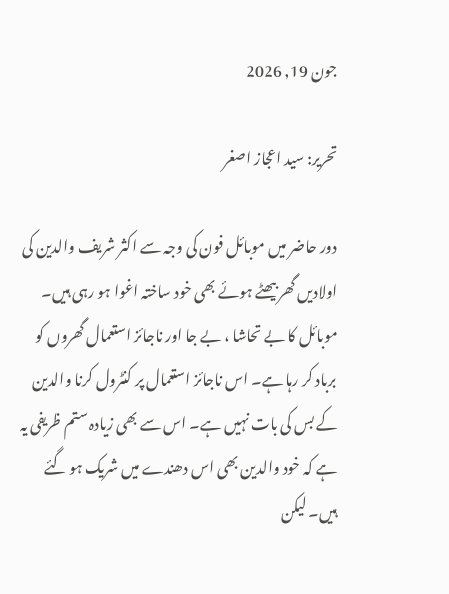جون 19, 2026

تحریر: سید اعجاز اصغر

دور حاضر میں موبائل فون کی وجہ سے اکثر شریف والدین کی اولادیں گھر بیھٹے ہوئے بھی خود ساختہ اغوا ہو رہی ہیں۔ موبائل کا بے تحاشا ، بے جا اور ناجائز استعمال گھروں کو برباد کر رہا ہے۔ اس ناجائز استعمال پر کنٹرول کرنا والدین کے بس کی بات نہیں ہے۔ اس سے بھی زیادہ ستم ظریفی یہ ہے کہ خود والدین بھی اس دھندے میں شریک ہو گئے ہیں۔ لیکن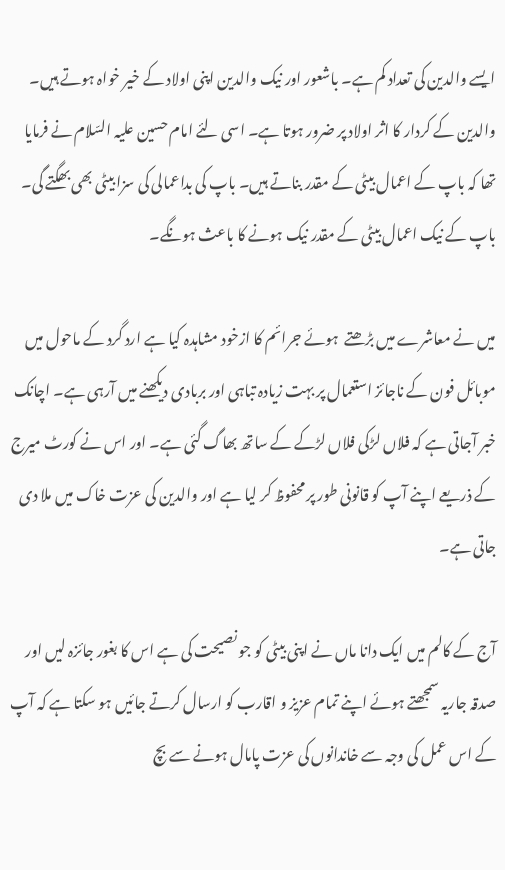ایسے والدین کی تعداد کم ہے۔ باشعور اور نیک والدین اپنی اولاد کے خیر خواہ ہوتے ہیں۔ والدین کے کردار کا اثر اولاد پر ضرور ہوتا ہے۔ اسی لئے امام حسین علیہ السّلام نے فرمایا تھا کہ باپ کے اعمال بیٹی کے مقدر بناتے ہیں۔ باپ کی بداعمالی کی سزا بیٹی بھی بھگتے گی۔ باپ کے نیک اعمال بیٹی کے مقدر نیک ہونے کا باعث ہونگے۔

میں نے معاشرے میں بڑھتے  ہوئے جرائم کا ازخود مشاہدہ کیا ہے ارد گرد کے ماحول میں موبائل فون کے ناجائز استعمال پر بہت زیادہ تباہی اور بربادی دیکھنے میں آرہی ہے۔ اچانک خبر آجاتی ہے کہ فلاں لڑکی فلاں لڑکے کے ساتھ بھاگ گئی ہے۔ اور اس نے کورٹ میرج کے ذریعے اپنے آپ کو قانونی طور پر محفوظ کر لیا ہے اور والدین کی عزت خاک میں ملا دی جاتی ہے۔

آج کے کالم میں ایک دانا ماں نے اپنی بیٹی کو جو نصیحت کی ہے اس کا بغور جائزہ لیں اور صدقہ جاریہ سمجھتے ہوئے اپنے تمام عزیز و اقارب کو ارسال کرتے جائیں ہو سکتا ہے کہ آپ کے اس عمل کی وجہ سے خاندانوں کی عزت پامال ہونے سے بچ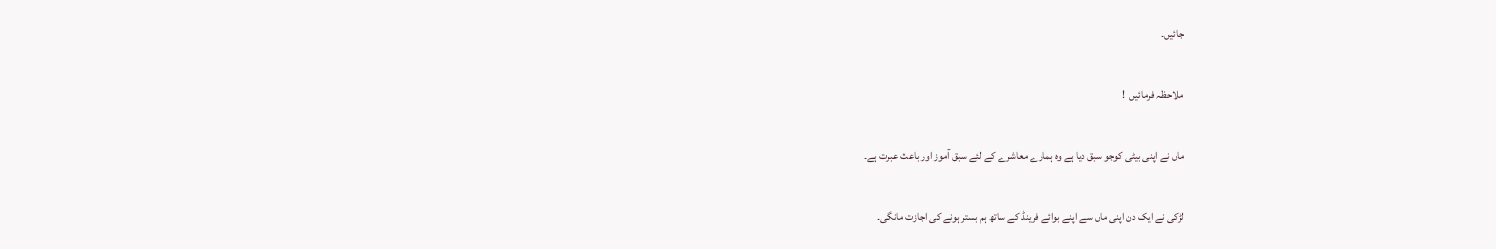جائیں۔

ملاحظہ فرمائیں  !

ماں نے اپنی بیٹی کوجو سبق دیا ہے وہ ہمارے معاشرے کے لئے سبق آموز اور باعث عبرت ہے۔

لڑکی نے ایک دن اپنی ماں سے اپنے بوائے فرینڈ کے ساتھ ہم بستر ہونے کی اجازت مانگی۔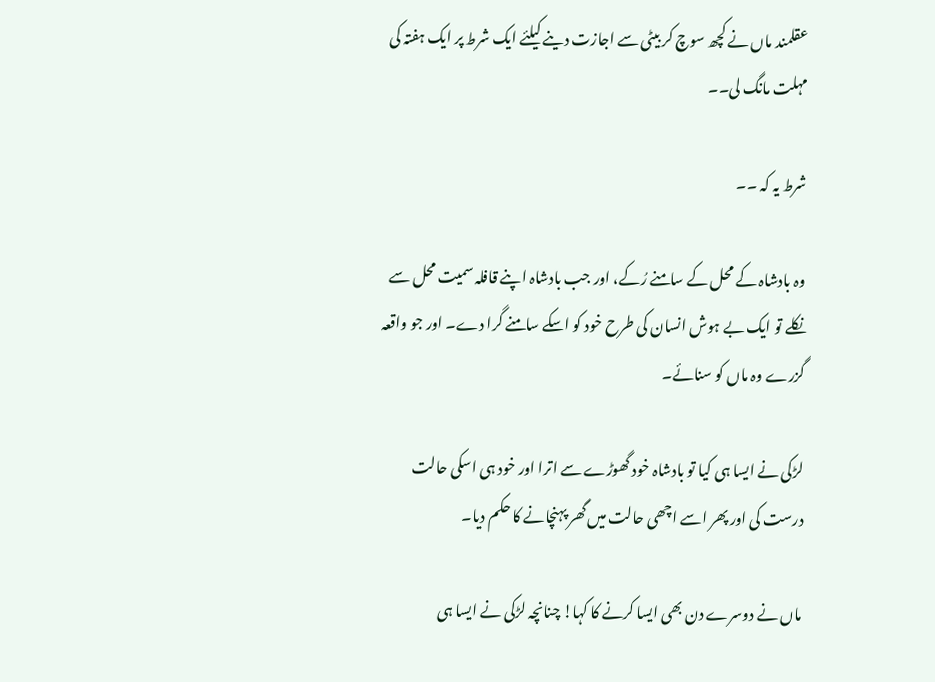عقلمند ماں نے کچھ سوچ کر بیٹی سے اجازت دینے کیلئے ایک شرط پر ایک ہفتہ کی مہلت مانگ لی۔۔

شرط یہ کہ ۔۔

وہ بادشاہ کے محل کے سامنے رُکے، اور جب بادشاہ اپنے قافلہ سمیت محل سے نکلے تو ایک بے ہوش انسان کی طرح خود کو اسکے سامنے گرا دے۔ اور جو واقعہ گزرے وہ ماں کو سنائے۔

لڑکی نے ایسا ہی کیا تو بادشاہ خود گھوڑے سے اترا اور خود ہی اسکی حالت درست کی اور پھر اسے اچھی حالت میں گھر پہنچانے کا حکم دیا۔

ماں نے دوسرے دن بھی ایسا کرنے کا کہا! چنانچہ لڑکی نے ایسا ہی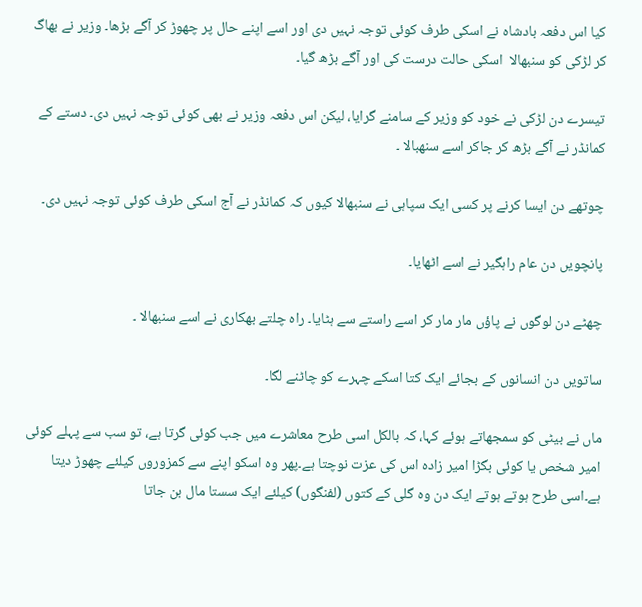کیا اس دفعہ بادشاہ نے اسکی طرف کوئی توجہ نہیں دی اور اسے اپنے حال پر چھوڑ کر آگے بڑھا۔ وزیر نے بھاگ کر لڑکی کو سنبھالا  اسکی حالت درست کی اور آگے بڑھ گیا۔

تیسرے دن لڑکی نے خود کو وزیر کے سامنے گرایا، لیکن اس دفعہ وزیر نے بھی کوئی توجہ نہیں دی۔ دستے کے کمانڈر نے آگے بڑھ کر جاکر اسے سنھبالا ۔

چوتھے دن ایسا کرنے پر کسی ایک سپاہی نے سنبھالا کیوں کہ کمانڈر نے آج اسکی طرف کوئی توجہ نہیں دی۔

پانچویں دن عام راہگیر نے اسے اٹھایا۔

چھٹے دن لوگوں نے پاؤں مار مار کر اسے راستے سے ہٹایا۔ راہ چلتے بھکاری نے اسے سنبھالا ۔

ساتویں دن انسانوں کے بجائے ایک کتا اسکے چہرے کو چاٹنے لگا۔

ماں نے بیٹی کو سمجھاتے ہوئے کہا، کہ بالکل اسی طرح معاشرے میں جب کوئی گرتا ہے، تو سب سے پہلے کوئی امیر شخص یا کوئی بگڑا امیر زادہ اس کی عزت نوچتا ہے۔پھر وہ اسکو اپنے سے کمزوروں کیلئے چھوڑ دیتا ہے۔اسی طرح ہوتے ہوتے ایک دن وہ گلی کے کتوں (لفنگوں) کیلئے ایک سستا مال بن جاتا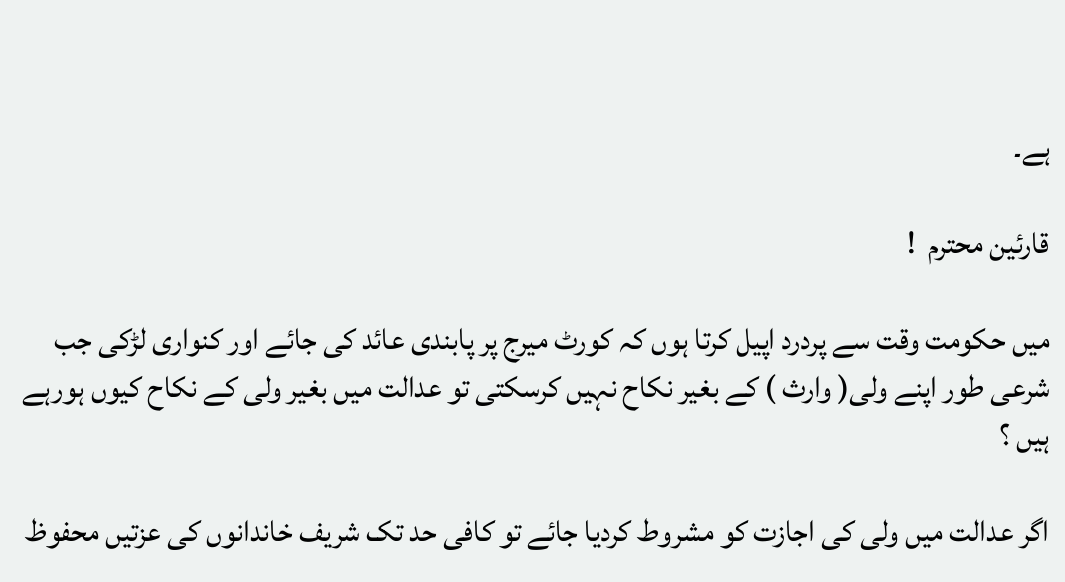ہے۔

قارئین محترم  !

میں حکومت وقت سے پردرد اپیل کرتا ہوں کہ کورٹ میرج پر پابندی عائد کی جائے اور کنواری لڑکی جب شرعی طور اپنے ولی( وارث ) کے بغیر نکاح نہیں کرسکتی تو عدالت میں بغیر ولی کے نکاح کیوں ہورہے ہیں ؟

اگر عدالت میں ولی کی اجازت کو مشروط کردیا جائے تو کافی حد تک شریف خاندانوں کی عزتیں محفوظ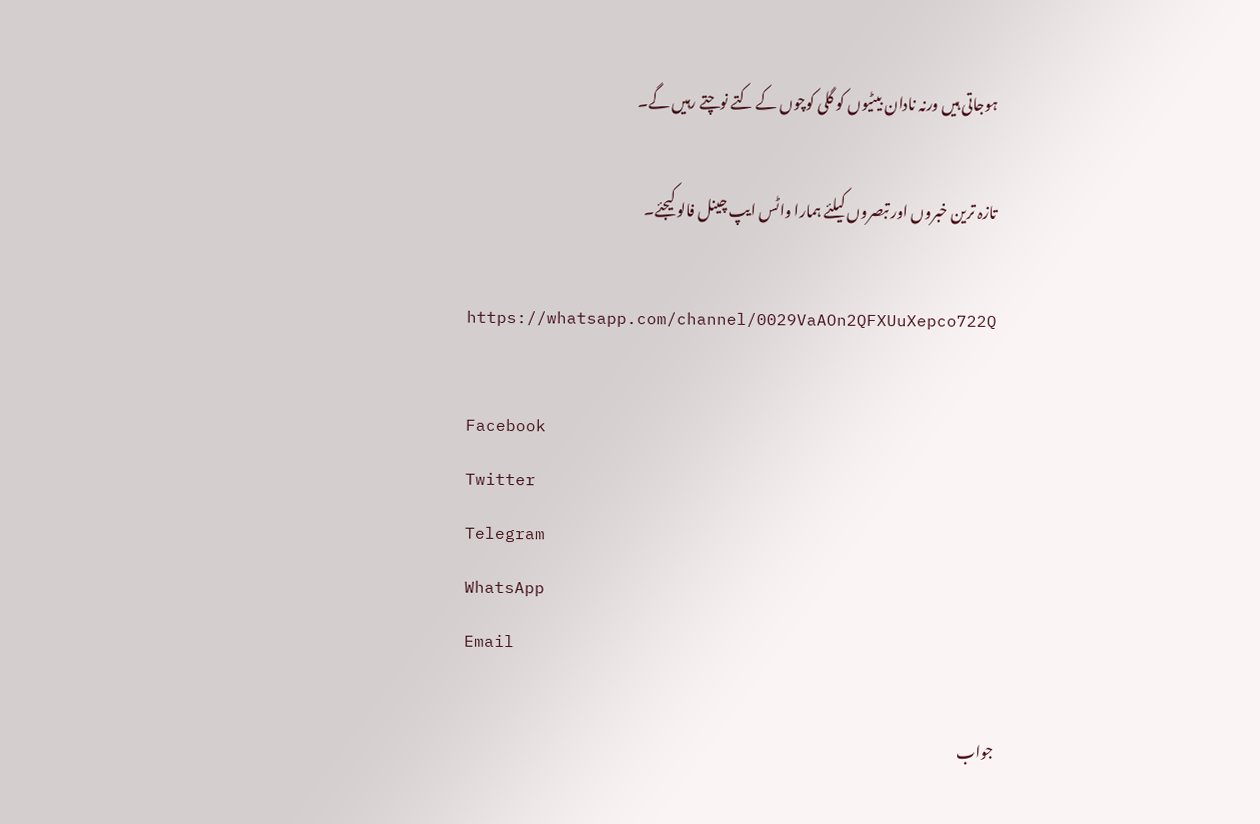ہوجاتی ہیں ورنہ نادان بیٹیوں کو گلی کوچوں کے کتے نوچتے رہیں گے۔

تازہ ترین خبروں اور تبصروں کیلئے ہمارا واٹس ایپ چینل فالو کیجئے۔

https://whatsapp.com/channel/0029VaAOn2QFXUuXepco722Q

Facebook
Twitter
Telegram
WhatsApp
Email

جواب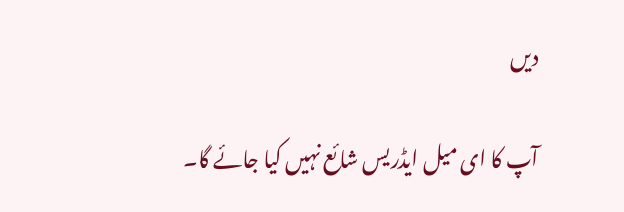دیں

آپ کا ای میل ایڈریس شائع نہیں کیا جائے گا۔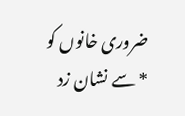ضروری خانوں کو * سے نشان زد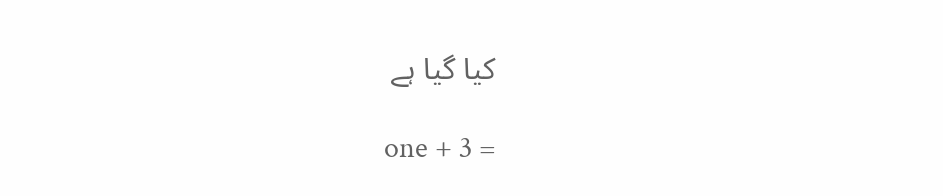کیا گیا ہے

one + 3 =